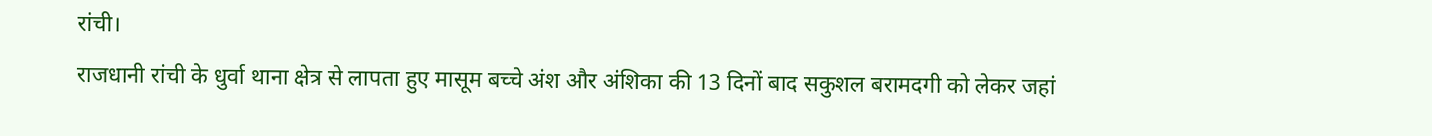रांची।
राजधानी रांची के धुर्वा थाना क्षेत्र से लापता हुए मासूम बच्चे अंश और अंशिका की 13 दिनों बाद सकुशल बरामदगी को लेकर जहां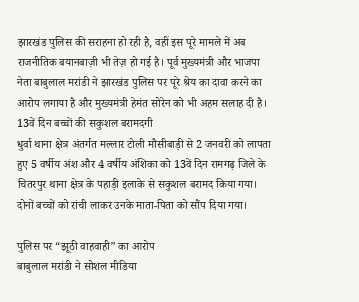झारखंड पुलिस की सराहना हो रही है, वहीं इस पूरे मामले में अब राजनीतिक बयानबाज़ी भी तेज़ हो गई है। पूर्व मुख्यमंत्री और भाजपा नेता बाबुलाल मरांडी ने झारखंड पुलिस पर पूरे श्रेय का दावा करने का आरोप लगाया है और मुख्यमंत्री हेमंत सोरेन को भी अहम सलाह दी है।
13वें दिन बच्चों की सकुशल बरामदगी
धुर्वा थाना क्षेत्र अंतर्गत मल्लार टोली मौसीबाड़ी से 2 जनवरी को लापता हुए 5 वर्षीय अंश और 4 वर्षीय अंशिका को 13वें दिन रामगढ़ जिले के चितरपुर थाना क्षेत्र के पहाड़ी इलाके से सकुशल बरामद किया गया। दोनों बच्चों को रांची लाकर उनके माता-पिता को सौंप दिया गया।

पुलिस पर “झूठी वाहवाही” का आरोप
बाबुलाल मरांडी ने सोशल मीडिया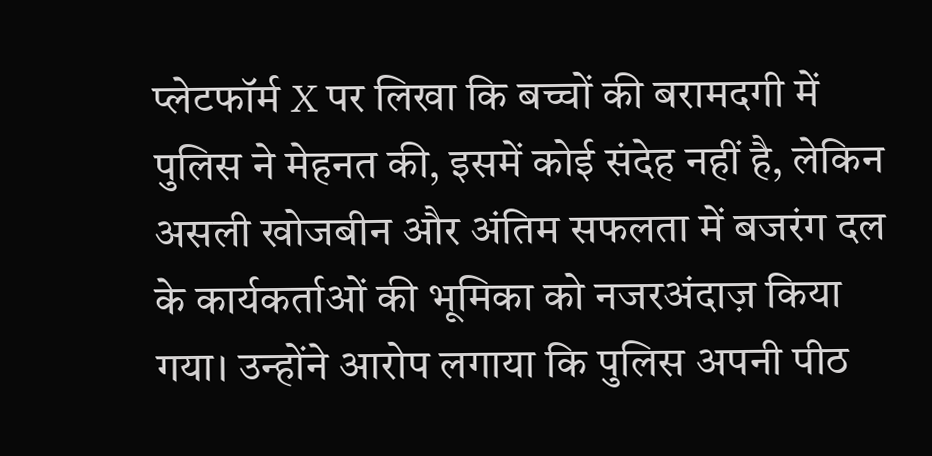प्लेटफॉर्म X पर लिखा कि बच्चों की बरामदगी में पुलिस ने मेहनत की, इसमें कोई संदेह नहीं है, लेकिन असली खोजबीन और अंतिम सफलता में बजरंग दल के कार्यकर्ताओं की भूमिका को नजरअंदाज़ किया गया। उन्होंने आरोप लगाया कि पुलिस अपनी पीठ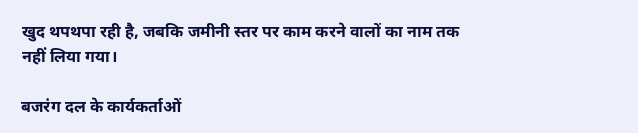खुद थपथपा रही है, जबकि जमीनी स्तर पर काम करने वालों का नाम तक नहीं लिया गया।

बजरंग दल के कार्यकर्ताओं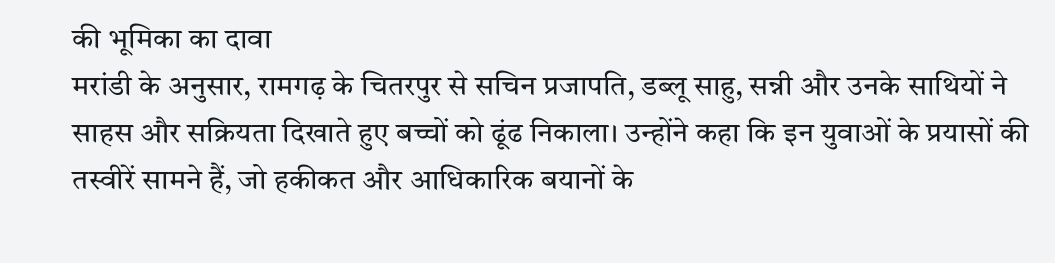की भूमिका का दावा
मरांडी के अनुसार, रामगढ़ के चितरपुर से सचिन प्रजापति, डब्लू साहु, सन्नी और उनके साथियों ने साहस और सक्रियता दिखाते हुए बच्चों को ढूंढ निकाला। उन्होंने कहा कि इन युवाओं के प्रयासों की तस्वीरें सामने हैं, जो हकीकत और आधिकारिक बयानों के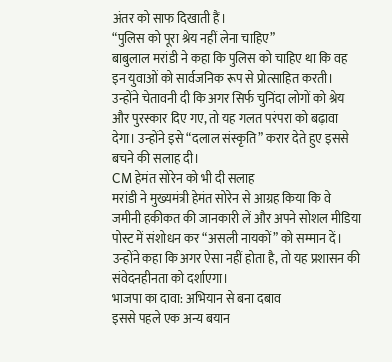अंतर को साफ दिखाती हैं।
“पुलिस को पूरा श्रेय नहीं लेना चाहिए”
बाबुलाल मरांडी ने कहा कि पुलिस को चाहिए था कि वह इन युवाओं को सार्वजनिक रूप से प्रोत्साहित करती। उन्होंने चेतावनी दी कि अगर सिर्फ चुनिंदा लोगों को श्रेय और पुरस्कार दिए गए, तो यह गलत परंपरा को बढ़ावा देगा। उन्होंने इसे “दलाल संस्कृति” करार देते हुए इससे बचने की सलाह दी।
CM हेमंत सोरेन को भी दी सलाह
मरांडी ने मुख्यमंत्री हेमंत सोरेन से आग्रह किया कि वे जमीनी हकीकत की जानकारी लें और अपने सोशल मीडिया पोस्ट में संशोधन कर “असली नायकों” को सम्मान दें। उन्होंने कहा कि अगर ऐसा नहीं होता है, तो यह प्रशासन की संवेदनहीनता को दर्शाएगा।
भाजपा का दावा: अभियान से बना दबाव
इससे पहले एक अन्य बयान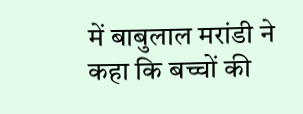में बाबुलाल मरांडी ने कहा कि बच्चों की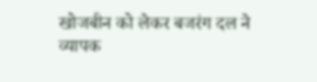खोजबीन को लेकर बजरंग दल ने व्यापक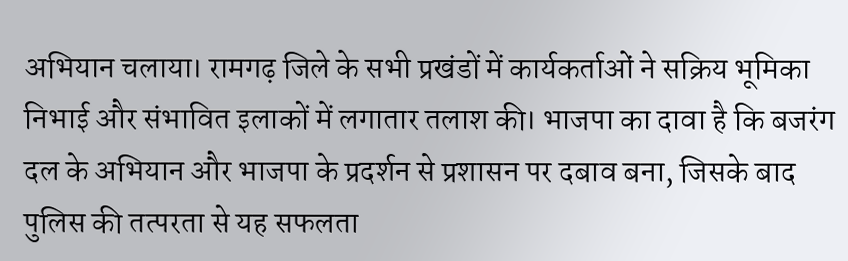अभियान चलाया। रामगढ़ जिले के सभी प्रखंडों में कार्यकर्ताओं ने सक्रिय भूमिका निभाई और संभावित इलाकों में लगातार तलाश की। भाजपा का दावा है कि बजरंग दल के अभियान और भाजपा के प्रदर्शन से प्रशासन पर दबाव बना, जिसके बाद पुलिस की तत्परता से यह सफलता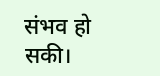संभव हो सकी।